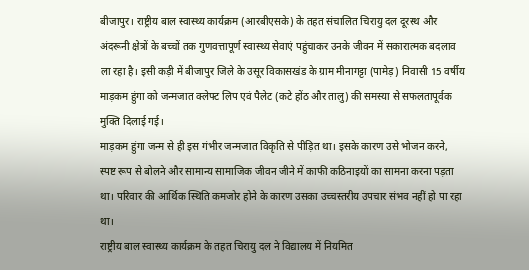बीजापुर। राष्ट्रीय बाल स्वास्थ्य कार्यक्रम (आरबीएसके) के तहत संचालित चिरायु दल दूरस्थ और अंदरूनी क्षेत्रों के बच्चों तक गुणवत्तापूर्ण स्वास्थ्य सेवाएं पहुंचाकर उनके जीवन में सकारात्मक बदलाव ला रहा है। इसी कड़ी में बीजापुर जिले के उसूर विकासखंड के ग्राम मीनागट्टा (पामेड़) निवासी 15 वर्षीय माड़कम हुंगा को जन्मजात क्लेफ्ट लिप एवं पैलेट (कटे होंठ और तालु) की समस्या से सफलतापूर्वक मुक्ति दिलाई गई।
माड़कम हुंगा जन्म से ही इस गंभीर जन्मजात विकृति से पीड़ित था। इसके कारण उसे भोजन करने, स्पष्ट रूप से बोलने और सामान्य सामाजिक जीवन जीने में काफी कठिनाइयों का सामना करना पड़ता था। परिवार की आर्थिक स्थिति कमजोर होने के कारण उसका उच्चस्तरीय उपचार संभव नहीं हो पा रहा था।
राष्ट्रीय बाल स्वास्थ्य कार्यक्रम के तहत चिरायु दल ने विद्यालय में नियमित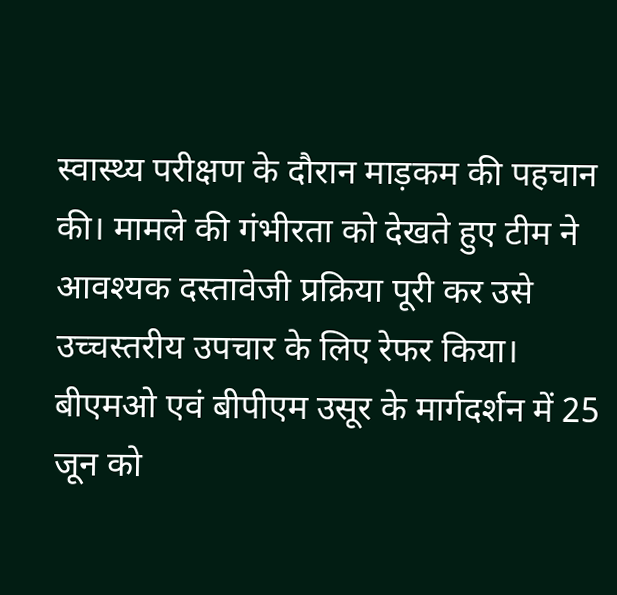स्वास्थ्य परीक्षण के दौरान माड़कम की पहचान की। मामले की गंभीरता को देखते हुए टीम ने आवश्यक दस्तावेजी प्रक्रिया पूरी कर उसे उच्चस्तरीय उपचार के लिए रेफर किया।
बीएमओ एवं बीपीएम उसूर के मार्गदर्शन में 25 जून को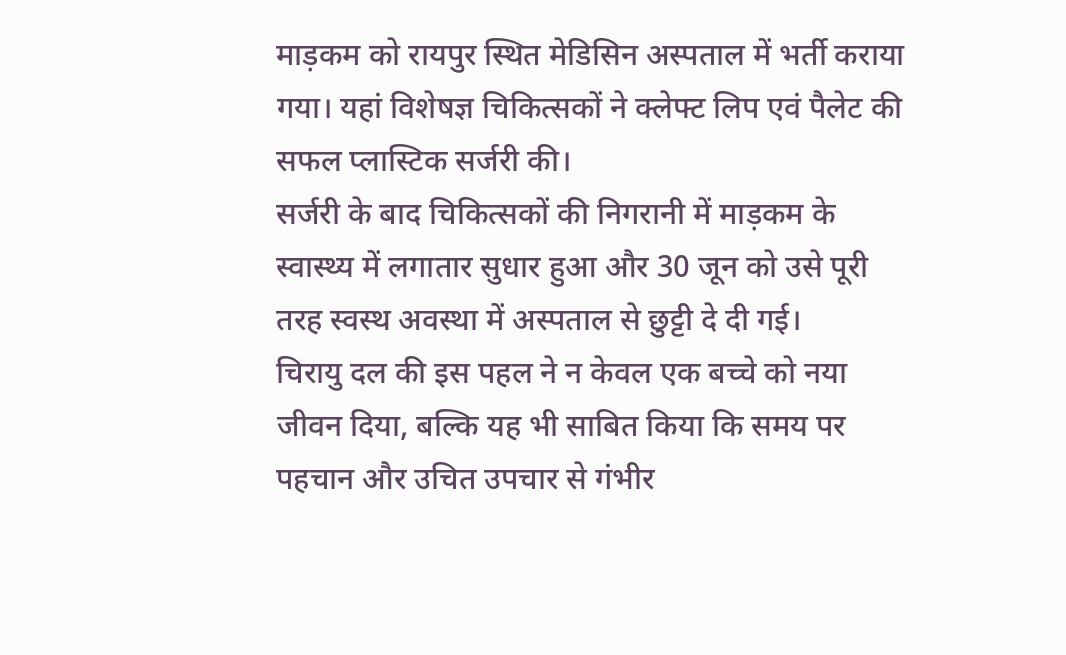माड़कम को रायपुर स्थित मेडिसिन अस्पताल में भर्ती कराया गया। यहां विशेषज्ञ चिकित्सकों ने क्लेफ्ट लिप एवं पैलेट की सफल प्लास्टिक सर्जरी की।
सर्जरी के बाद चिकित्सकों की निगरानी में माड़कम के स्वास्थ्य में लगातार सुधार हुआ और 30 जून को उसे पूरी तरह स्वस्थ अवस्था में अस्पताल से छुट्टी दे दी गई।
चिरायु दल की इस पहल ने न केवल एक बच्चे को नया जीवन दिया, बल्कि यह भी साबित किया कि समय पर पहचान और उचित उपचार से गंभीर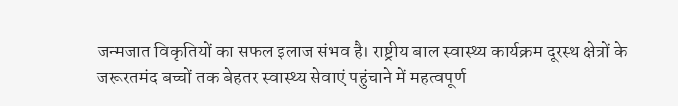जन्मजात विकृतियों का सफल इलाज संभव है। राष्ट्रीय बाल स्वास्थ्य कार्यक्रम दूरस्थ क्षेत्रों के जरूरतमंद बच्चों तक बेहतर स्वास्थ्य सेवाएं पहुंचाने में महत्वपूर्ण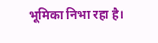भूमिका निभा रहा है।